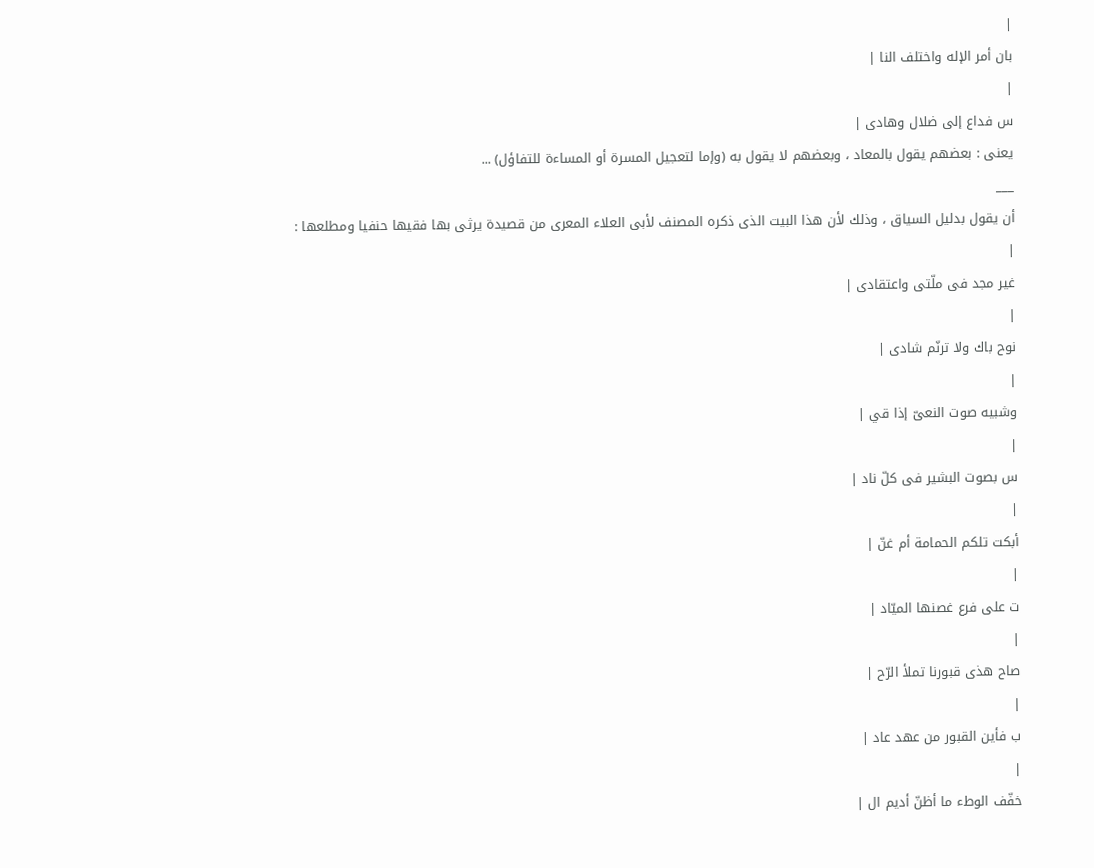|
بان أمر الإله واختلف النا |
|
س فداع إلى ضلال وهادى |
يعنى : بعضهم يقول بالمعاد ، وبعضهم لا يقول به (وإما لتعجيل المسرة أو المساءة للتفاؤل) ...
___
أن يقول بدليل السياق ، وذلك لأن هذا البيت الذى ذكره المصنف لأبى العلاء المعرى من قصيدة يرثى بها فقيها حنفيا ومطلعها :
|
غير مجد فى ملّتى واعتقادى |
|
نوح باك ولا ترنّم شادى |
|
وشبيه صوت النعىّ إذا قي |
|
س بصوت البشير فى كلّ ناد |
|
أبكت تلكم الحمامة أم غنّ |
|
ت على فرع غصنها الميّاد |
|
صاح هذى قبورنا تملأ الرّح |
|
ب فأين القبور من عهد عاد |
|
خفّف الوطء ما أظنّ أديم ال |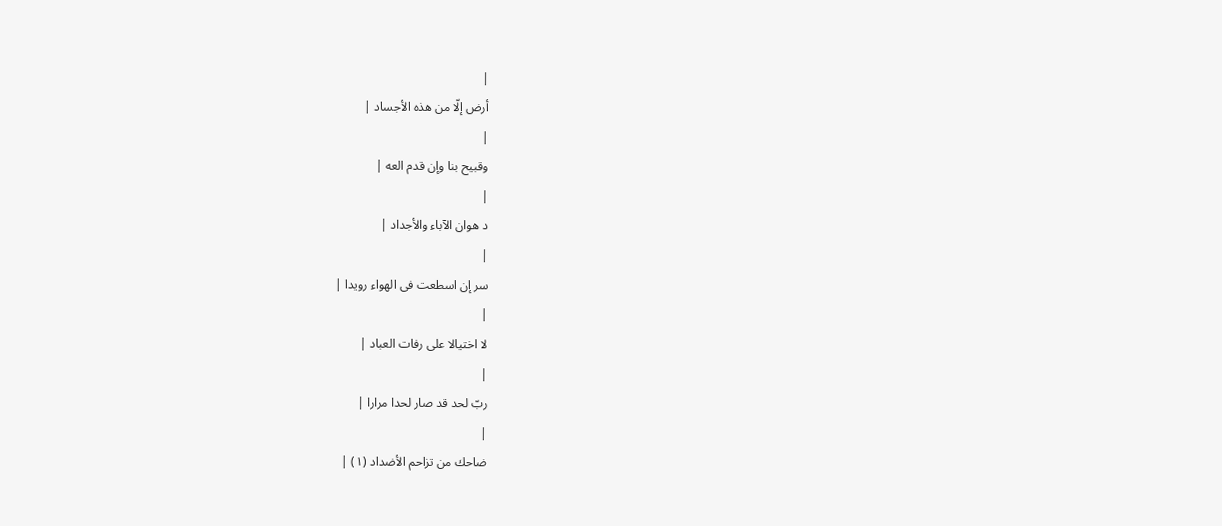|
أرض إلّا من هذه الأجساد |
|
وقبيح بنا وإن قدم العه |
|
د هوان الآباء والأجداد |
|
سر إن اسطعت فى الهواء رويدا |
|
لا اختيالا على رفات العباد |
|
ربّ لحد قد صار لحدا مرارا |
|
ضاحك من تزاحم الأضداد (١) |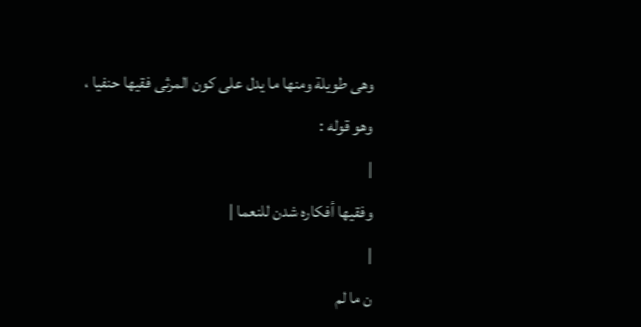وهى طويلة ومنها ما يدل على كون المرثى فقيها حنفيا ، وهو قوله :
|
وفقيها أفكاره شدن للنعما |
|
ن ما لم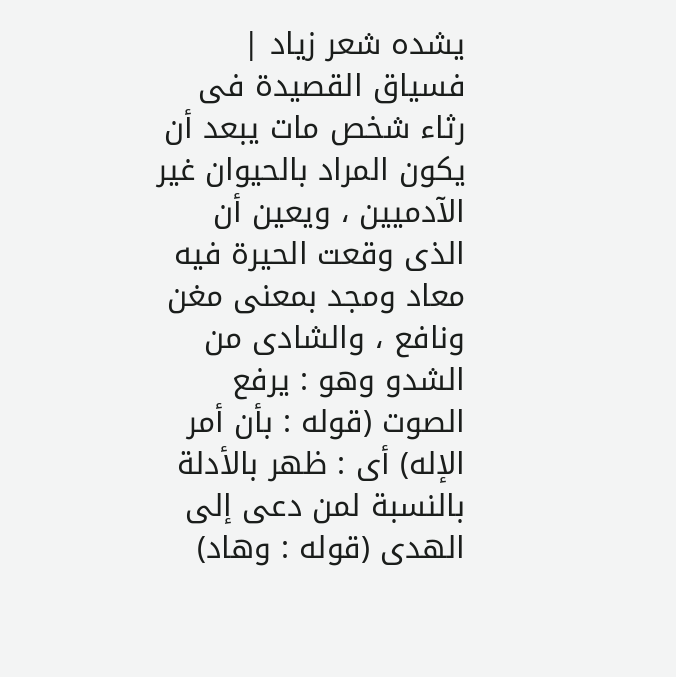يشده شعر زياد |
فسياق القصيدة فى رثاء شخص مات يبعد أن يكون المراد بالحيوان غير الآدميين ، ويعين أن الذى وقعت الحيرة فيه معاد ومجد بمعنى مغن ونافع ، والشادى من الشدو وهو : يرفع الصوت (قوله : بأن أمر الإله) أى : ظهر بالأدلة بالنسبة لمن دعى إلى الهدى (قوله : وهاد)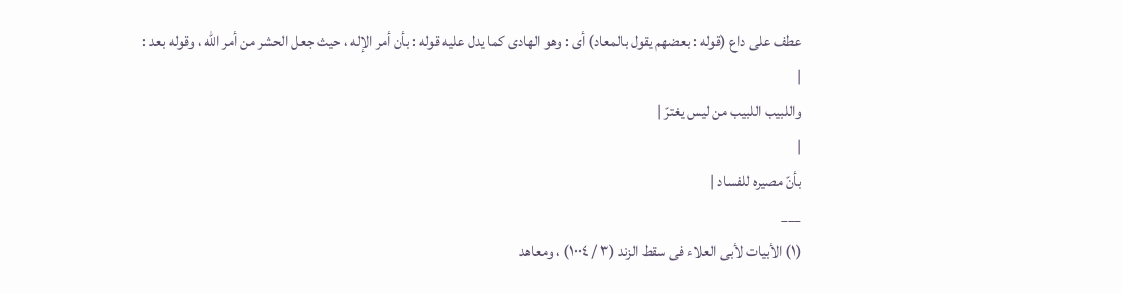عطف على داع (قوله : بعضهم يقول بالمعاد) أى : وهو الهادى كما يدل عليه قوله : بأن أمر الإله ، حيث جعل الحشر من أمر الله ، وقوله بعد :
|
واللبيب اللبيب من ليس يغترّ |
|
بأنّ مصيره للفساد |
___
(١) الأبيات لأبى العلاء فى سقط الزند (٣ / ١٠٠٤) ، ومعاهد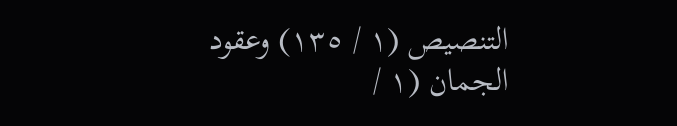التنصيص (١ / ١٣٥) وعقود الجمان (١ /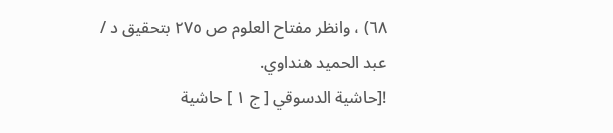٦٨) ، وانظر مفتاح العلوم ص ٢٧٥ بتحقيق د / عبد الحميد هنداوي.
![حاشية الدسوقي [ ج ١ ] حاشية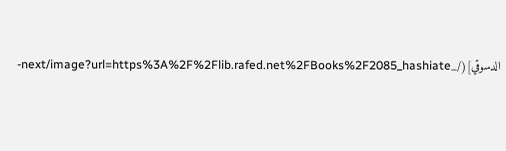الدسوقي](/_next/image?url=https%3A%2F%2Flib.rafed.net%2FBooks%2F2085_hashiate-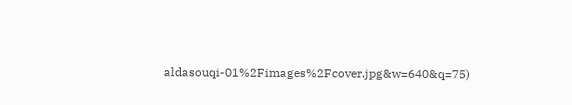aldasouqi-01%2Fimages%2Fcover.jpg&w=640&q=75)